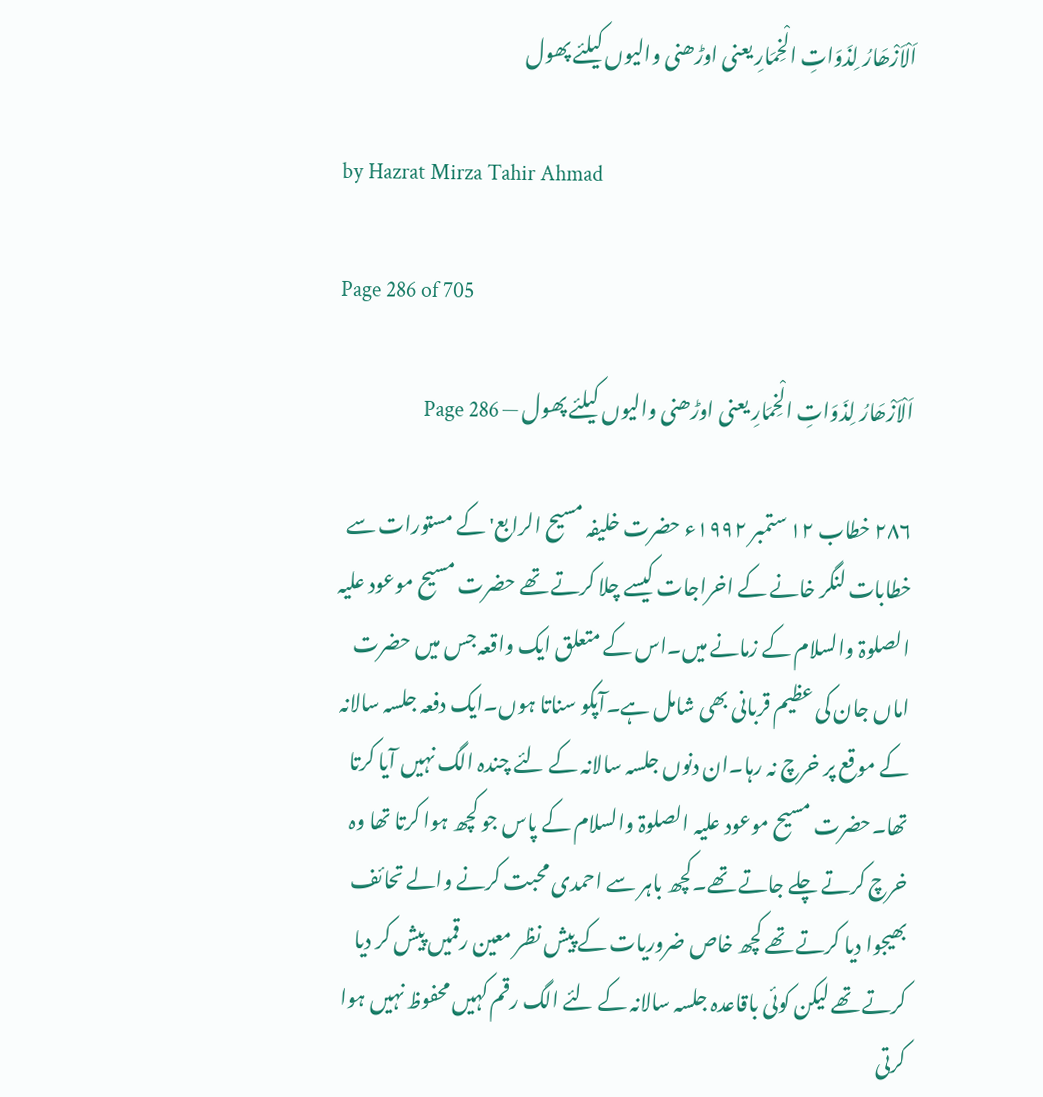اَلْاَزْھَارُ لِذَوَاتِ الْخِمَارِ یعنی اوڑھنی والیوں کیلئے پھول

by Hazrat Mirza Tahir Ahmad

Page 286 of 705

اَلْاَزْھَارُ لِذَوَاتِ الْخِمَارِ یعنی اوڑھنی والیوں کیلئے پھول — Page 286

۲۸۶ خطاب ۱۲ ستمبر ۱۹۹۲ء حضرت خلیفہ مسیح الرابع' کے مستورات سے خطابات لنگر خانے کے اخراجات کیسے چلا کرتے تھے حضرت مسیح موعود علیہ الصلوۃ والسلام کے زمانے میں۔اس کے متعلق ایک واقعہ جس میں حضرت اماں جان کی عظیم قربانی بھی شامل ہے۔آپکو سناتا ہوں۔ایک دفعہ جلسہ سالانہ کے موقع پر خرچ نہ رہا۔ان دنوں جلسہ سالانہ کے لئے چندہ الگ نہیں آیا کرتا تھا۔حضرت مسیح موعود علیہ الصلوۃ والسلام کے پاس جو کچھ ہوا کرتا تھا وہ خرچ کرتے چلے جاتے تھے۔کچھ باہر سے احمدی محبت کرنے والے تحائف بھیجوا دیا کرتے تھے کچھ خاص ضروریات کے پیش نظر معین رقمیں پیش کر دیا کرتے تھے لیکن کوئی باقاعدہ جلسہ سالانہ کے لئے الگ رقم کہیں محفوظ نہیں ہوا کرتی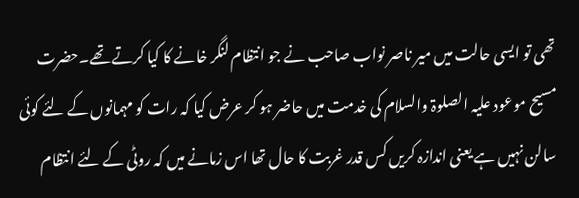تھی تو ایسی حالت میں میر ناصر نواب صاحب نے جو انتظام لنگر خانے کا کیا کرتے تھے۔حضرت مسیح موعود علیہ الصلوۃ والسلام کی خدمت میں حاضر ہو کر عرض کیا کہ رات کو مہمانوں کے لئے کوئی سالن نہیں ہے یعنی اندازہ کریں کس قدر غربت کا حال تھا اس زمانے میں کہ روٹی کے لئے انتظام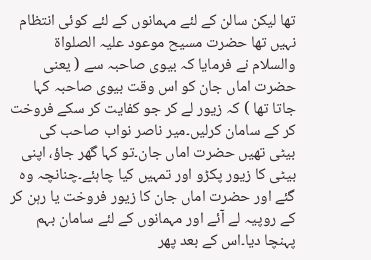تھا لیکن سالن کے لئے مہمانوں کے لئے کوئی انتظام نہیں تھا حضرت مسیح موعود علیہ الصلواۃ والسلام نے فرمایا کہ بیوی صاحبہ سے ( یعنی حضرت اماں جان کو اس وقت بیوی صاحبہ کہا جاتا تھا ) کہ زیور لے کر جو کفایت کر سکے فروخت کر کے سامان کرلیں۔میر ناصر نواب صاحب کی بیٹی تھیں حضرت اماں جان۔تو کہا گھر جاؤ، اپنی بیٹی کا زیور پکڑو اور تمہیں کیا چاہئے۔چنانچہ وہ گئے اور حضرت اماں جان کا زیور فروخت یا رہن کر کے روپیہ لے آئے اور مہمانوں کے لئے سامان بہم پہنچا دیا۔اس کے بعد پھر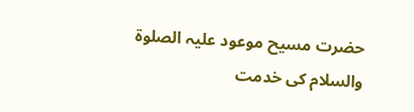حضرت مسیح موعود علیہ الصلوۃ والسلام کی خدمت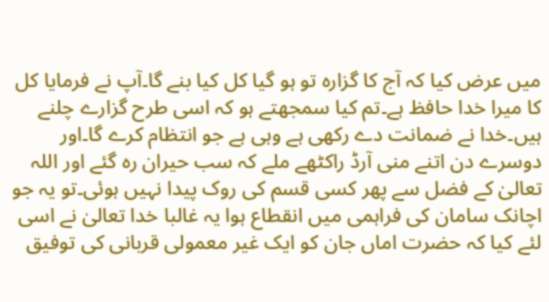میں عرض کیا کہ آج کا گزارہ تو ہو گیا کل کیا بنے گا۔آپ نے فرمایا کل کا میرا خدا حافظ ہے۔تم کیا سمجھتے ہو کہ اسی طرح گزارے چلنے ہیں۔خدا نے ضمانت دے رکھی ہے وہی ہے جو انتظام کرے گا۔اور دوسرے دن اتنے منی آرڈ راکٹھے ملے کہ سب حیران رہ گئے اور اللہ تعالیٰ کے فضل سے پھر کسی قسم کی روک پیدا نہیں ہوئی۔تو یہ جو اچانک سامان کی فراہمی میں انقطاع ہوا یہ غالبا خدا تعالیٰ نے اسی لئے کیا کہ حضرت اماں جان کو ایک غیر معمولی قربانی کی توفیق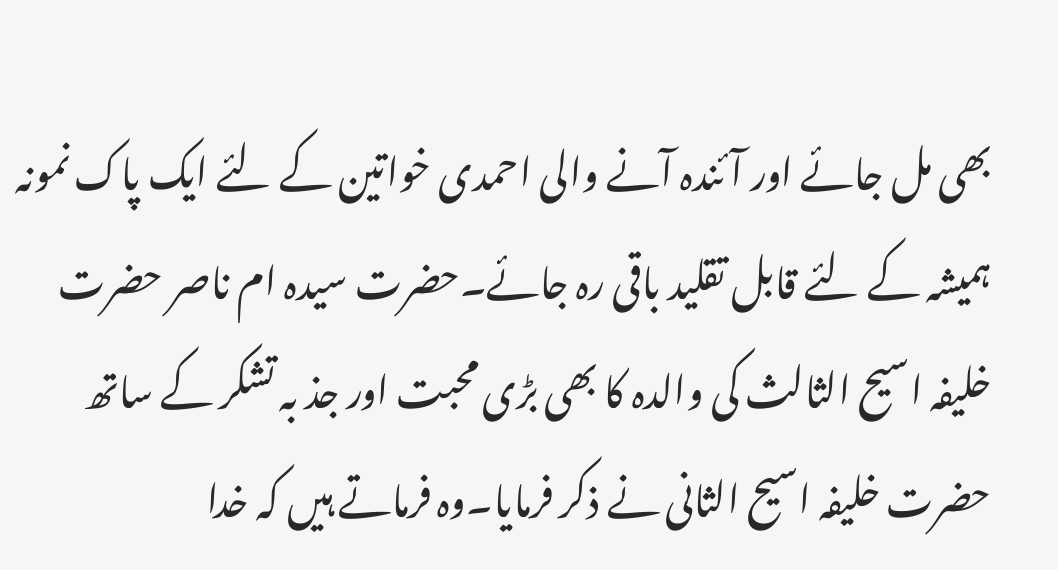بھی مل جائے اور آئندہ آنے والی احمدی خواتین کے لئے ایک پاک نمونہ ہمیشہ کے لئے قابل تقلید باقی رہ جائے۔حضرت سیدہ ام ناصر حضرت خلیفہ اسیح الثالث کی والدہ کا بھی بڑی محبت اور جذ بہ تشکر کے ساتھ حضرت خلیفہ اسیح الثانی نے ذکر فرمایا۔وہ فرماتے ہیں کہ خدا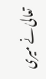تعالیٰ نے میری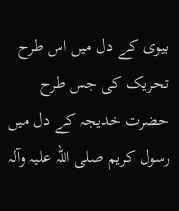بیوی کے دل میں اس طرح تحریک کی جس طرح حضرت خدیجہ کے دل میں رسول کریم صلی اللہ علیہ وآلہ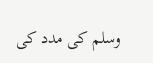وسلم کی مدد کی